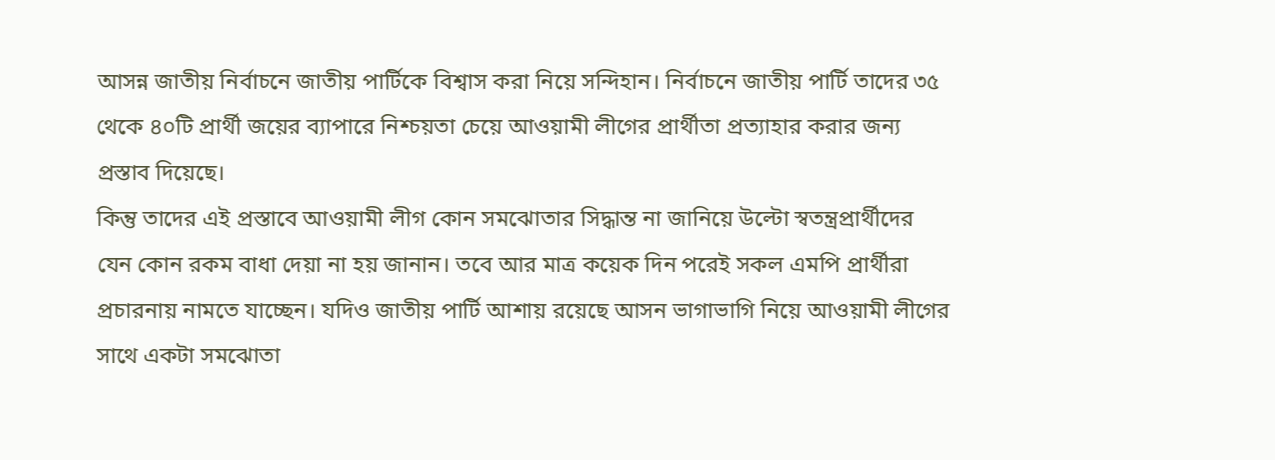আসন্ন জাতীয় নির্বাচনে জাতীয় পার্টিকে বিশ্বাস করা নিয়ে সন্দিহান। নির্বাচনে জাতীয় পার্টি তাদের ৩৫ থেকে ৪০টি প্রার্থী জয়ের ব্যাপারে নিশ্চয়তা চেয়ে আওয়ামী লীগের প্রার্থীতা প্রত্যাহার করার জন্য প্রস্তাব দিয়েছে।
কিন্তু তাদের এই প্রস্তাবে আওয়ামী লীগ কোন সমঝোতার সিদ্ধান্ত না জানিয়ে উল্টো স্বতন্ত্রপ্রার্থীদের যেন কোন রকম বাধা দেয়া না হয় জানান। তবে আর মাত্র কয়েক দিন পরেই সকল এমপি প্রার্থীরা প্রচারনায় নামতে যাচ্ছেন। যদিও জাতীয় পার্টি আশায় রয়েছে আসন ভাগাভাগি নিয়ে আওয়ামী লীগের সাথে একটা সমঝোতা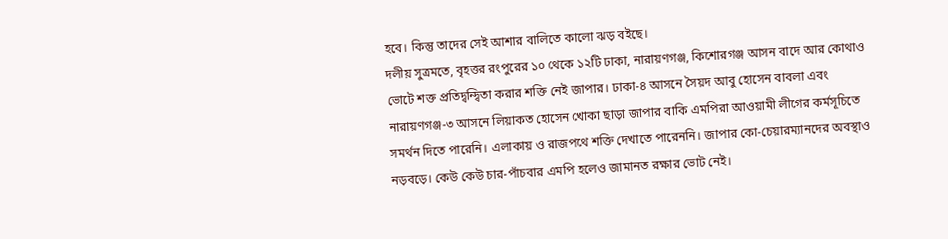হবে। কিন্তু তাদের সেই আশার বালিতে কালো ঝড় বইছে।
দলীয় সুত্রমতে, বৃহত্তর রংপুরের ১০ থেকে ১২টি ঢাকা, নারায়ণগঞ্জ, কিশোরগঞ্জ আসন বাদে আর কোথাও ভোটে শক্ত প্রতিদ্বন্দ্বিতা করার শক্তি নেই জাপার। ঢাকা-৪ আসনে সৈয়দ আবু হোসেন বাবলা এবং নারায়ণগঞ্জ-৩ আসনে লিয়াকত হোসেন খোকা ছাড়া জাপার বাকি এমপিরা আওয়ামী লীগের কর্মসূচিতে সমর্থন দিতে পারেনি। এলাকায় ও রাজপথে শক্তি দেখাতে পারেননি। জাপার কো-চেয়ারম্যানদের অবস্থাও নড়বড়ে। কেউ কেউ চার-পাঁচবার এমপি হলেও জামানত রক্ষার ভোট নেই।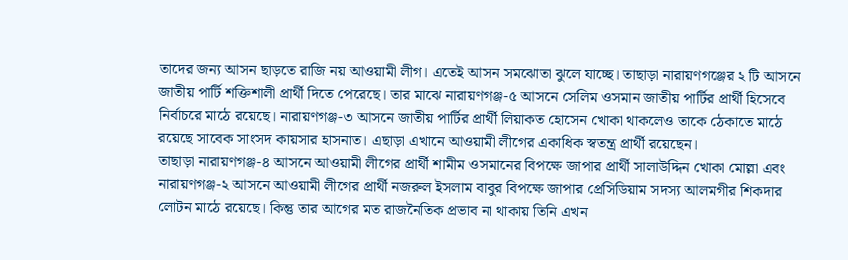তাদের জন্য আসন ছাড়তে রাজি নয় আওয়ামী লীগ। এতেই আসন সমঝোতা ঝুলে যাচ্ছে। তাছাড়া নারায়ণগঞ্জের ২ টি আসনে জাতীয় পার্টি শক্তিশালী প্রার্থী দিতে পেরেছে। তার মাঝে নারায়ণগঞ্জ-৫ আসনে সেলিম ওসমান জাতীয় পার্টির প্রার্থী হিসেবে নির্বাচরে মাঠে রয়েছে। নারায়ণগঞ্জ-৩ আসনে জাতীয় পার্টির প্রার্থী লিয়াকত হোসেন খোকা থাকলেও তাকে ঠেকাতে মাঠে রয়েছে সাবেক সাংসদ কায়সার হাসনাত। এছাড়া এখানে আওয়ামী লীগের একাধিক স্বতন্ত্র প্রার্থী রয়েছেন।
তাছাড়া নারায়ণগঞ্জ-৪ আসনে আওয়ামী লীগের প্রার্থী শামীম ওসমানের বিপক্ষে জাপার প্রার্থী সালাউদ্দিন খোকা মোল্লা এবং নারায়ণগঞ্জ-২ আসনে আওয়ামী লীগের প্রার্থী নজরুল ইসলাম বাবুর বিপক্ষে জাপার প্রেসিডিয়াম সদস্য আলমগীর শিকদার লোটন মাঠে রয়েছে। কিন্তু তার আগের মত রাজনৈতিক প্রভাব না থাকায় তিনি এখন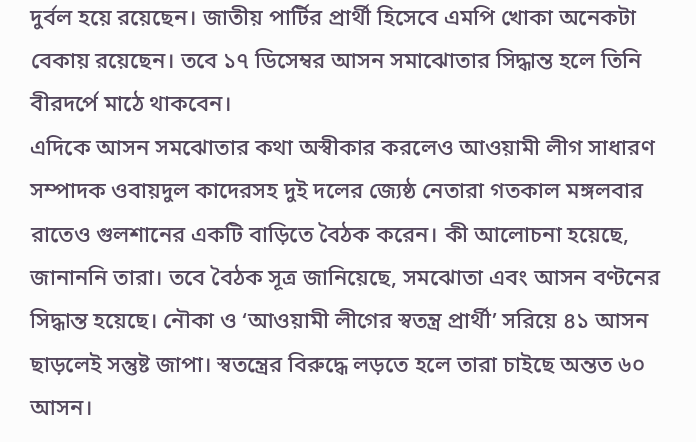দুর্বল হয়ে রয়েছেন। জাতীয় পার্টির প্রার্থী হিসেবে এমপি খোকা অনেকটা বেকায় রয়েছেন। তবে ১৭ ডিসেম্বর আসন সমাঝোতার সিদ্ধান্ত হলে তিনি বীরদর্পে মাঠে থাকবেন।
এদিকে আসন সমঝোতার কথা অস্বীকার করলেও আওয়ামী লীগ সাধারণ সম্পাদক ওবায়দুল কাদেরসহ দুই দলের জ্যেষ্ঠ নেতারা গতকাল মঙ্গলবার রাতেও গুলশানের একটি বাড়িতে বৈঠক করেন। কী আলোচনা হয়েছে, জানাননি তারা। তবে বৈঠক সূত্র জানিয়েছে, সমঝোতা এবং আসন বণ্টনের সিদ্ধান্ত হয়েছে। নৌকা ও ‘আওয়ামী লীগের স্বতন্ত্র প্রার্থী’ সরিয়ে ৪১ আসন ছাড়লেই সন্তুষ্ট জাপা। স্বতন্ত্রের বিরুদ্ধে লড়তে হলে তারা চাইছে অন্তত ৬০ আসন।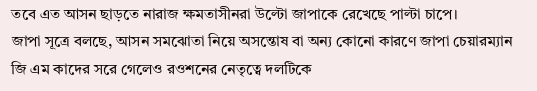তবে এত আসন ছাড়তে নারাজ ক্ষমতাসীনরা উল্টো জাপাকে রেখেছে পাল্টা চাপে।
জাপা সূত্রে বলছে, আসন সমঝোতা নিয়ে অসন্তোষ বা অন্য কোনো কারণে জাপা চেয়ারম্যান জি এম কাদের সরে গেলেও রওশনের নেতৃত্বে দলটিকে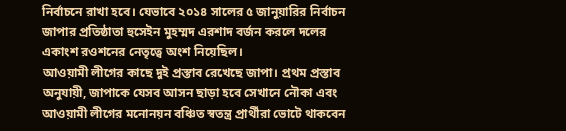নির্বাচনে রাখা হবে। যেভাবে ২০১৪ সালের ৫ জানুয়ারির নির্বাচন জাপার প্রতিষ্ঠাতা হুসেইন মুহম্মদ এরশাদ বর্জন করলে দলের একাংশ রওশনের নেতৃত্বে অংশ নিয়েছিল।
আওয়ামী লীগের কাছে দুই প্রস্তাব রেখেছে জাপা। প্রথম প্রস্তাব অনুযায়ী, জাপাকে যেসব আসন ছাড়া হবে সেখানে নৌকা এবং আওয়ামী লীগের মনোনয়ন বঞ্চিত স্বতন্ত্র প্রার্থীরা ভোটে থাকবেন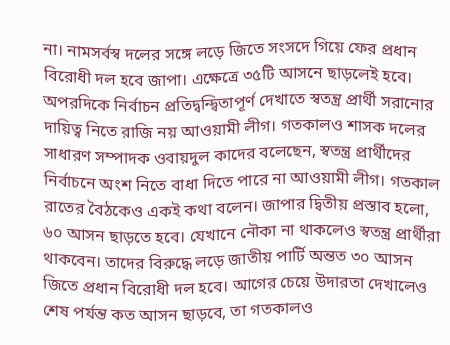না। নামসর্বস্ব দলের সঙ্গে লড়ে জিতে সংসদে গিয়ে ফের প্রধান বিরোধী দল হবে জাপা। এক্ষেত্রে ৩৫টি আসনে ছাড়লেই হবে।
অপরদিকে নির্বাচন প্রতিদ্বন্দ্বিতাপূর্ণ দেখাতে স্বতন্ত্র প্রার্থী সরানোর দায়িত্ব নিতে রাজি নয় আওয়ামী লীগ। গতকালও শাসক দলের সাধারণ সম্পাদক ওবায়দুল কাদের বলেছেন, স্বতন্ত্র প্রার্থীদের নির্বাচনে অংশ নিতে বাধা দিতে পারে না আওয়ামী লীগ। গতকাল রাতের বৈঠকেও একই কথা বলেন। জাপার দ্বিতীয় প্রস্তাব হলো, ৬০ আসন ছাড়তে হবে। যেখানে নৌকা না থাকলেও স্বতন্ত্র প্রার্থীরা থাকবেন। তাদের বিরুদ্ধে লড়ে জাতীয় পার্টি অন্তত ৩০ আসন জিতে প্রধান বিরোধী দল হবে। আগের চেয়ে উদারতা দেখালেও শেষ পর্যন্ত কত আসন ছাড়বে, তা গতকালও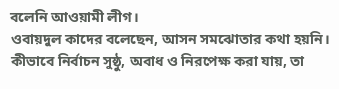বলেনি আওয়ামী লীগ।
ওবায়দুল কাদের বলেছেন, আসন সমঝোতার কথা হয়নি। কীভাবে নির্বাচন সুষ্ঠু, অবাধ ও নিরপেক্ষ করা যায়, তা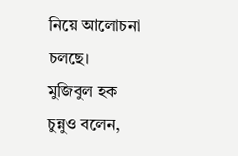নিয়ে আলোচনা চলছে।
মুজিবুল হক চুন্নুও বলেন,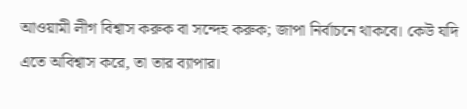আওয়ামী লীগ বিশ্বাস করুক বা সন্দেহ করুক; জাপা নির্বাচনে থাকবে। কেউ যদি এতে অবিশ্বাস করে, তা তার ব্যাপার।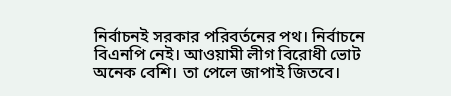নির্বাচনই সরকার পরিবর্তনের পথ। নির্বাচনে বিএনপি নেই। আওয়ামী লীগ বিরোধী ভোট অনেক বেশি। তা পেলে জাপাই জিতবে।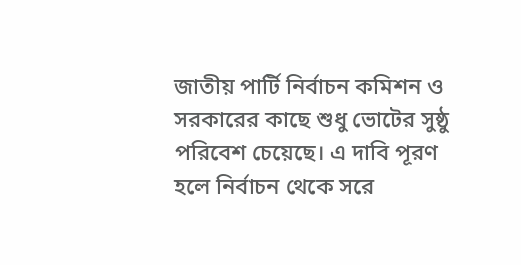জাতীয় পার্টি নির্বাচন কমিশন ও সরকারের কাছে শুধু ভোটের সুষ্ঠু পরিবেশ চেয়েছে। এ দাবি পূরণ হলে নির্বাচন থেকে সরে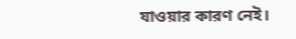যাওয়ার কারণ নেই।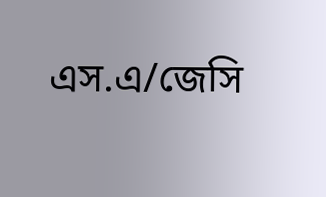এস.এ/জেসি